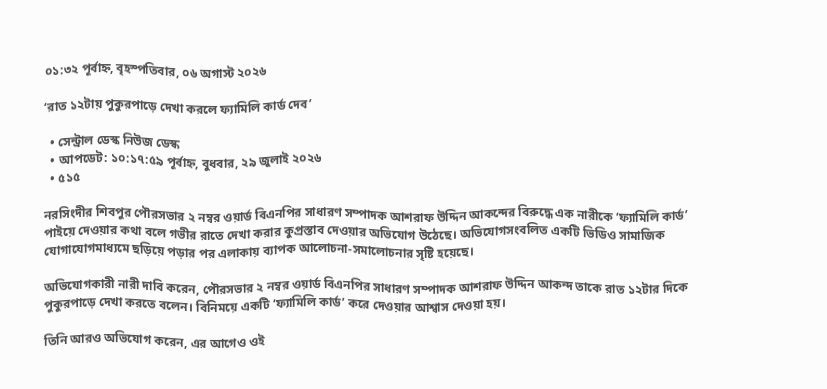০১:৩২ পূর্বাহ্ন, বৃহস্পতিবার, ০৬ অগাস্ট ২০২৬

‘রাত ১২টায় পুকুরপাড়ে দেখা করলে ফ্যামিলি কার্ড দেব’

  • সেন্ট্রাল ডেস্ক নিউজ ডেস্ক
  • আপডেট: ১০:১৭:৫৯ পূর্বাহ্ন, বুধবার, ২৯ জুলাই ২০২৬
  • ৫১৫

নরসিংদীর শিবপুর পৌরসভার ২ নম্বর ওয়ার্ড বিএনপির সাধারণ সম্পাদক আশরাফ উদ্দিন আকন্দের বিরুদ্ধে এক নারীকে ‘ফ্যামিলি কার্ড’ পাইয়ে দেওয়ার কথা বলে গভীর রাতে দেখা করার কুপ্রস্তাব দেওয়ার অভিযোগ উঠেছে। অভিযোগসংবলিত একটি ভিডিও সামাজিক যোগাযোগমাধ্যমে ছড়িয়ে পড়ার পর এলাকায় ব্যাপক আলোচনা-সমালোচনার সৃষ্টি হয়েছে।

অভিযোগকারী নারী দাবি করেন, পৌরসভার ২ নম্বর ওয়ার্ড বিএনপির সাধারণ সম্পাদক আশরাফ উদ্দিন আকন্দ তাকে রাত ১২টার দিকে পুকুরপাড়ে দেখা করতে বলেন। বিনিময়ে একটি ‘ফ্যামিলি কার্ড’ করে দেওয়ার আশ্বাস দেওয়া হয়।

তিনি আরও অভিযোগ করেন, এর আগেও ওই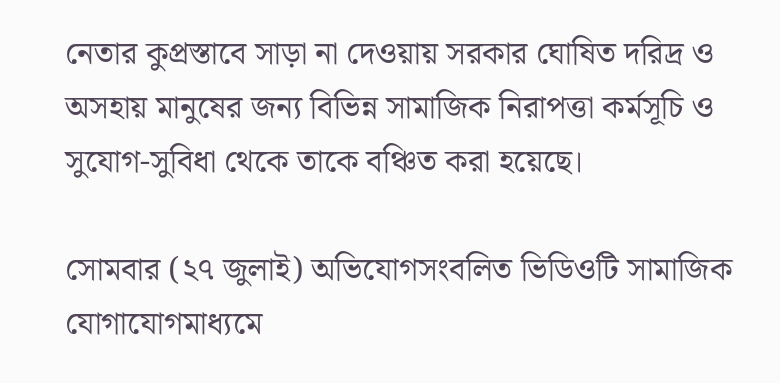নেতার কুপ্রস্তাবে সাড়া না দেওয়ায় সরকার ঘোষিত দরিদ্র ও অসহায় মানুষের জন্য বিভিন্ন সামাজিক নিরাপত্তা কর্মসূচি ও সুযোগ-সুবিধা থেকে তাকে বঞ্চিত করা হয়েছে।

সোমবার (২৭ জুলাই) অভিযোগসংবলিত ভিডিওটি সামাজিক যোগাযোগমাধ্যমে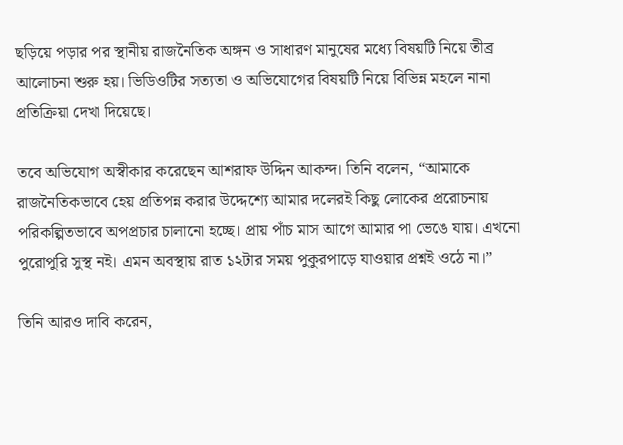ছড়িয়ে পড়ার পর স্থানীয় রাজনৈতিক অঙ্গন ও সাধারণ মানুষের মধ্যে বিষয়টি নিয়ে তীব্র আলোচনা শুরু হয়। ভিডিওটির সত্যতা ও অভিযোগের বিষয়টি নিয়ে বিভিন্ন মহলে নানা প্রতিক্রিয়া দেখা দিয়েছে।

তবে অভিযোগ অস্বীকার করেছেন আশরাফ উদ্দিন আকন্দ। তিনি বলেন, “আমাকে রাজনৈতিকভাবে হেয় প্রতিপন্ন করার উদ্দেশ্যে আমার দলেরই কিছু লোকের প্ররোচনায় পরিকল্পিতভাবে অপপ্রচার চালানো হচ্ছে। প্রায় পাঁচ মাস আগে আমার পা ভেঙে যায়। এখনো পুরোপুরি সুস্থ নই। এমন অবস্থায় রাত ১২টার সময় পুকুরপাড়ে যাওয়ার প্রশ্নই ওঠে না।”

তিনি আরও দাবি করেন,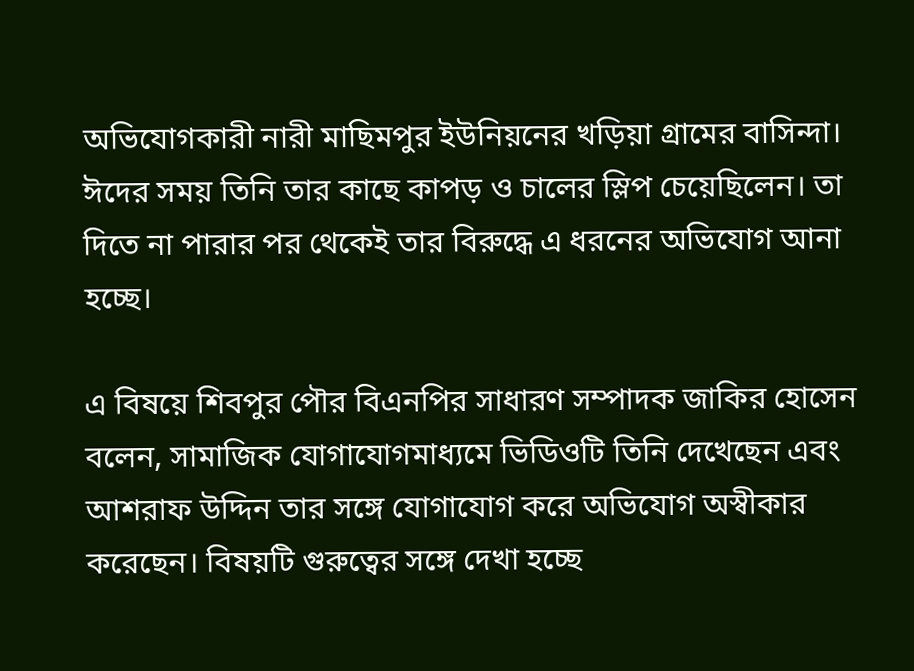অভিযোগকারী নারী মাছিমপুর ইউনিয়নের খড়িয়া গ্রামের বাসিন্দা। ঈদের সময় তিনি তার কাছে কাপড় ও চালের স্লিপ চেয়েছিলেন। তা দিতে না পারার পর থেকেই তার বিরুদ্ধে এ ধরনের অভিযোগ আনা হচ্ছে।

এ বিষয়ে শিবপুর পৌর বিএনপির সাধারণ সম্পাদক জাকির হোসেন বলেন, সামাজিক যোগাযোগমাধ্যমে ভিডিওটি তিনি দেখেছেন এবং আশরাফ উদ্দিন তার সঙ্গে যোগাযোগ করে অভিযোগ অস্বীকার করেছেন। বিষয়টি গুরুত্বের সঙ্গে দেখা হচ্ছে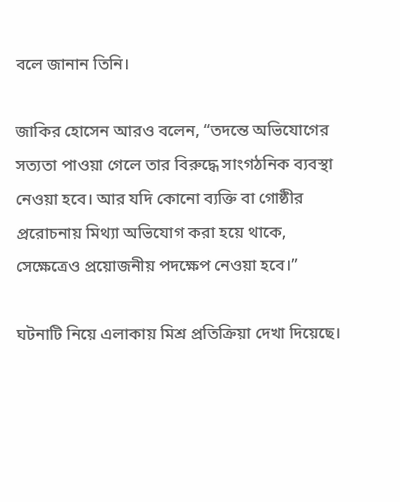বলে জানান তিনি।

জাকির হোসেন আরও বলেন, “তদন্তে অভিযোগের সত্যতা পাওয়া গেলে তার বিরুদ্ধে সাংগঠনিক ব্যবস্থা নেওয়া হবে। আর যদি কোনো ব্যক্তি বা গোষ্ঠীর প্ররোচনায় মিথ্যা অভিযোগ করা হয়ে থাকে, সেক্ষেত্রেও প্রয়োজনীয় পদক্ষেপ নেওয়া হবে।”

ঘটনাটি নিয়ে এলাকায় মিশ্র প্রতিক্রিয়া দেখা দিয়েছে।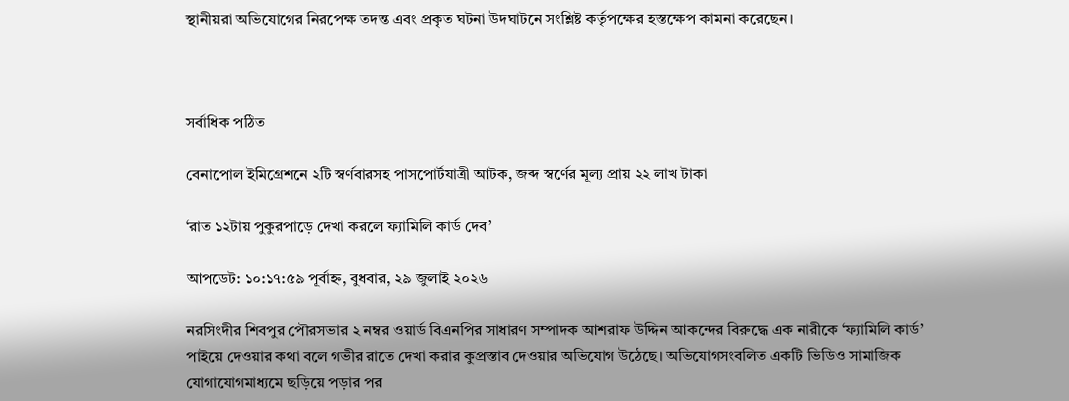স্থানীয়রা অভিযোগের নিরপেক্ষ তদন্ত এবং প্রকৃত ঘটনা উদঘাটনে সংশ্লিষ্ট কর্তৃপক্ষের হস্তক্ষেপ কামনা করেছেন।



সর্বাধিক পঠিত

বেনাপোল ইমিগ্রেশনে ২টি স্বর্ণবারসহ পাসপোর্টযাত্রী আটক, জব্দ স্বর্ণের মূল্য প্রায় ২২ লাখ টাকা

‘রাত ১২টায় পুকুরপাড়ে দেখা করলে ফ্যামিলি কার্ড দেব’

আপডেট: ১০:১৭:৫৯ পূর্বাহ্ন, বুধবার, ২৯ জুলাই ২০২৬

নরসিংদীর শিবপুর পৌরসভার ২ নম্বর ওয়ার্ড বিএনপির সাধারণ সম্পাদক আশরাফ উদ্দিন আকন্দের বিরুদ্ধে এক নারীকে ‘ফ্যামিলি কার্ড’ পাইয়ে দেওয়ার কথা বলে গভীর রাতে দেখা করার কুপ্রস্তাব দেওয়ার অভিযোগ উঠেছে। অভিযোগসংবলিত একটি ভিডিও সামাজিক যোগাযোগমাধ্যমে ছড়িয়ে পড়ার পর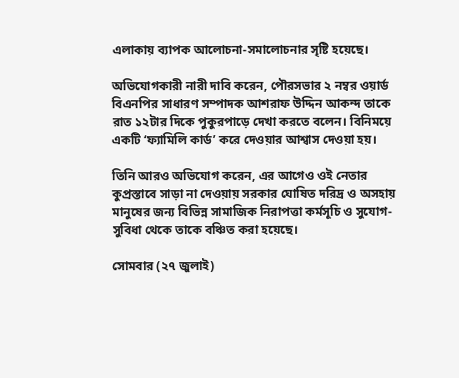এলাকায় ব্যাপক আলোচনা-সমালোচনার সৃষ্টি হয়েছে।

অভিযোগকারী নারী দাবি করেন, পৌরসভার ২ নম্বর ওয়ার্ড বিএনপির সাধারণ সম্পাদক আশরাফ উদ্দিন আকন্দ তাকে রাত ১২টার দিকে পুকুরপাড়ে দেখা করতে বলেন। বিনিময়ে একটি ‘ফ্যামিলি কার্ড’ করে দেওয়ার আশ্বাস দেওয়া হয়।

তিনি আরও অভিযোগ করেন, এর আগেও ওই নেতার কুপ্রস্তাবে সাড়া না দেওয়ায় সরকার ঘোষিত দরিদ্র ও অসহায় মানুষের জন্য বিভিন্ন সামাজিক নিরাপত্তা কর্মসূচি ও সুযোগ-সুবিধা থেকে তাকে বঞ্চিত করা হয়েছে।

সোমবার (২৭ জুলাই)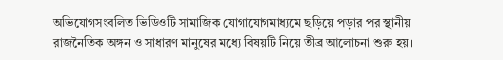অভিযোগসংবলিত ভিডিওটি সামাজিক যোগাযোগমাধ্যমে ছড়িয়ে পড়ার পর স্থানীয় রাজনৈতিক অঙ্গন ও সাধারণ মানুষের মধ্যে বিষয়টি নিয়ে তীব্র আলোচনা শুরু হয়।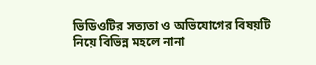ভিডিওটির সত্যতা ও অভিযোগের বিষয়টি নিয়ে বিভিন্ন মহলে নানা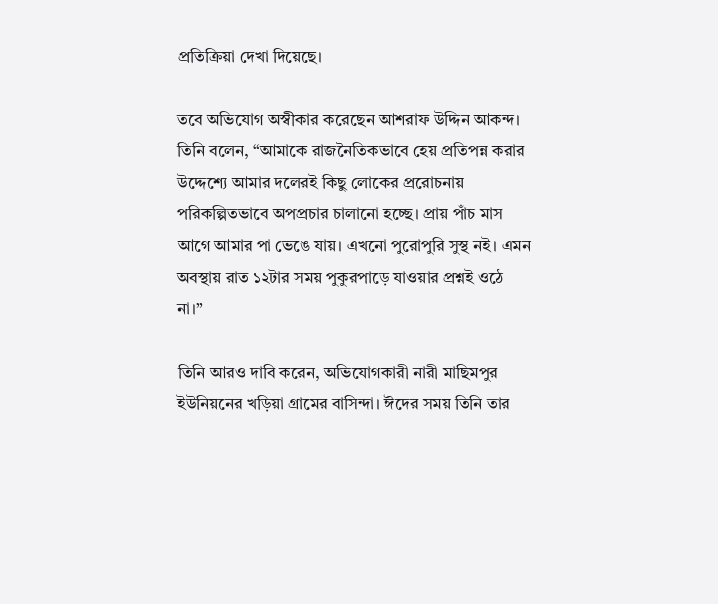প্রতিক্রিয়া দেখা দিয়েছে।

তবে অভিযোগ অস্বীকার করেছেন আশরাফ উদ্দিন আকন্দ। তিনি বলেন, “আমাকে রাজনৈতিকভাবে হেয় প্রতিপন্ন করার উদ্দেশ্যে আমার দলেরই কিছু লোকের প্ররোচনায় পরিকল্পিতভাবে অপপ্রচার চালানো হচ্ছে। প্রায় পাঁচ মাস আগে আমার পা ভেঙে যায়। এখনো পুরোপুরি সুস্থ নই। এমন অবস্থায় রাত ১২টার সময় পুকুরপাড়ে যাওয়ার প্রশ্নই ওঠে না।”

তিনি আরও দাবি করেন, অভিযোগকারী নারী মাছিমপুর ইউনিয়নের খড়িয়া গ্রামের বাসিন্দা। ঈদের সময় তিনি তার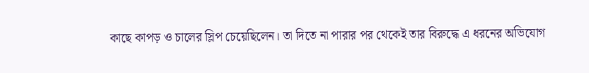কাছে কাপড় ও চালের স্লিপ চেয়েছিলেন। তা দিতে না পারার পর থেকেই তার বিরুদ্ধে এ ধরনের অভিযোগ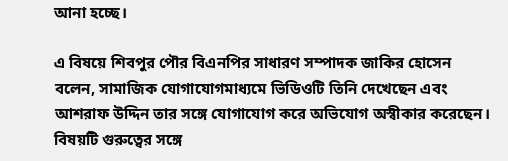আনা হচ্ছে।

এ বিষয়ে শিবপুর পৌর বিএনপির সাধারণ সম্পাদক জাকির হোসেন বলেন, সামাজিক যোগাযোগমাধ্যমে ভিডিওটি তিনি দেখেছেন এবং আশরাফ উদ্দিন তার সঙ্গে যোগাযোগ করে অভিযোগ অস্বীকার করেছেন। বিষয়টি গুরুত্বের সঙ্গে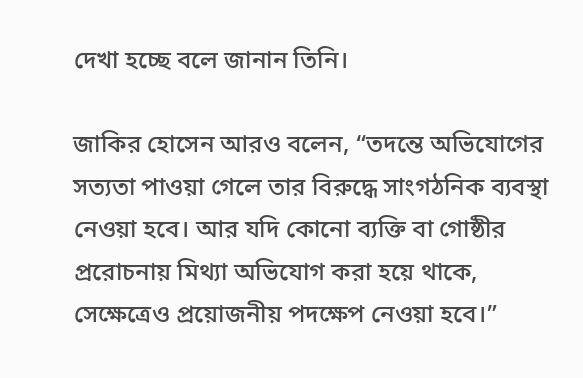দেখা হচ্ছে বলে জানান তিনি।

জাকির হোসেন আরও বলেন, “তদন্তে অভিযোগের সত্যতা পাওয়া গেলে তার বিরুদ্ধে সাংগঠনিক ব্যবস্থা নেওয়া হবে। আর যদি কোনো ব্যক্তি বা গোষ্ঠীর প্ররোচনায় মিথ্যা অভিযোগ করা হয়ে থাকে, সেক্ষেত্রেও প্রয়োজনীয় পদক্ষেপ নেওয়া হবে।”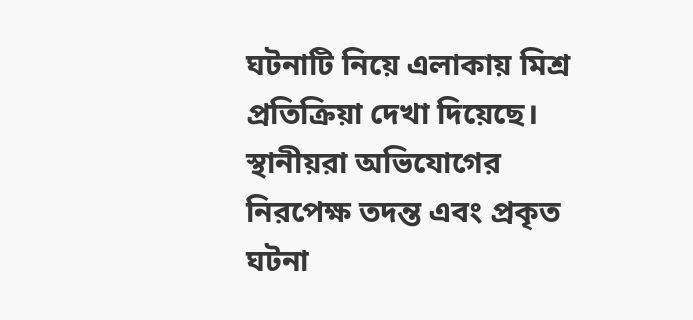ঘটনাটি নিয়ে এলাকায় মিশ্র প্রতিক্রিয়া দেখা দিয়েছে। স্থানীয়রা অভিযোগের নিরপেক্ষ তদন্ত এবং প্রকৃত ঘটনা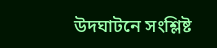উদঘাটনে সংশ্লিষ্ট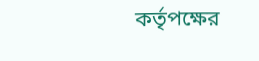কর্তৃপক্ষের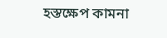হস্তক্ষেপ কামনা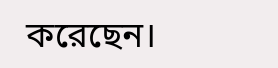করেছেন।